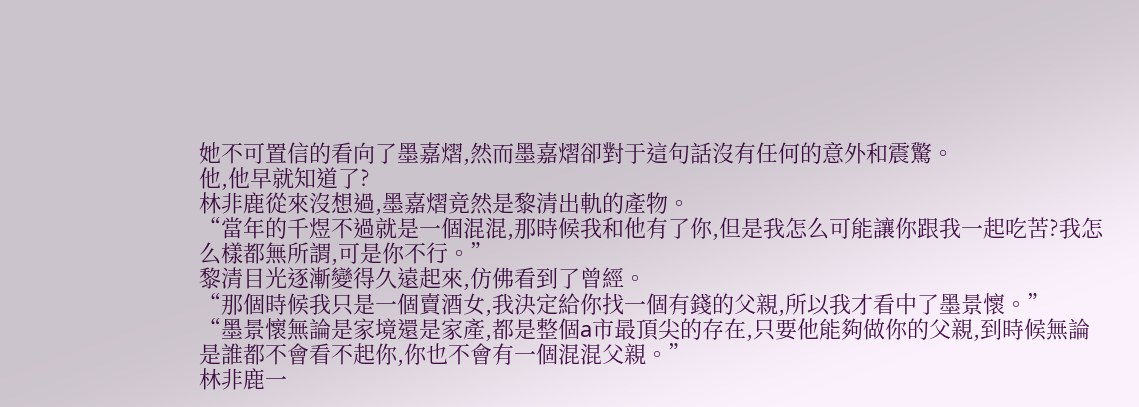她不可置信的看向了墨嘉熠,然而墨嘉熠卻對于這句話沒有任何的意外和震驚。
他,他早就知道了?
林非鹿從來沒想過,墨嘉熠竟然是黎清出軌的產物。
“當年的千煜不過就是一個混混,那時候我和他有了你,但是我怎么可能讓你跟我一起吃苦?我怎么樣都無所謂,可是你不行。”
黎清目光逐漸變得久遠起來,仿佛看到了曾經。
“那個時候我只是一個賣酒女,我決定給你找一個有錢的父親,所以我才看中了墨景懷。”
“墨景懷無論是家境還是家產,都是整個a市最頂尖的存在,只要他能夠做你的父親,到時候無論是誰都不會看不起你,你也不會有一個混混父親。”
林非鹿一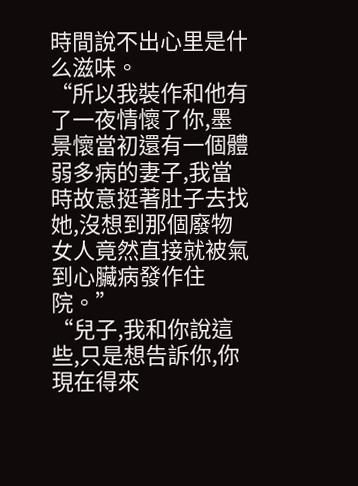時間說不出心里是什么滋味。
“所以我裝作和他有了一夜情懷了你,墨景懷當初還有一個體弱多病的妻子,我當時故意挺著肚子去找她,沒想到那個廢物女人竟然直接就被氣到心臟病發作住院。”
“兒子,我和你說這些,只是想告訴你,你現在得來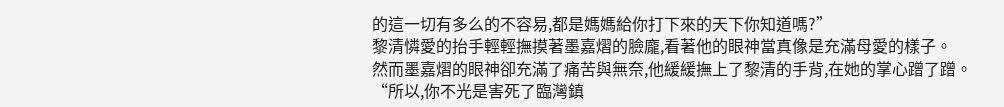的這一切有多么的不容易,都是媽媽給你打下來的天下你知道嗎?”
黎清憐愛的抬手輕輕撫摸著墨嘉熠的臉龐,看著他的眼神當真像是充滿母愛的樣子。
然而墨嘉熠的眼神卻充滿了痛苦與無奈,他緩緩撫上了黎清的手背,在她的掌心蹭了蹭。
“所以,你不光是害死了臨灣鎮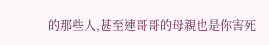的那些人,甚至連哥哥的母親也是你害死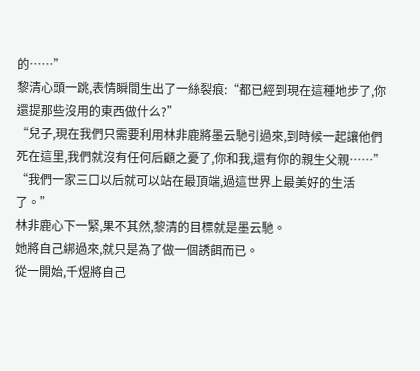的……”
黎清心頭一跳,表情瞬間生出了一絲裂痕:“都已經到現在這種地步了,你還提那些沒用的東西做什么?”
“兒子,現在我們只需要利用林非鹿將墨云馳引過來,到時候一起讓他們死在這里,我們就沒有任何后顧之憂了,你和我,還有你的親生父親……”
“我們一家三口以后就可以站在最頂端,過這世界上最美好的生活了。”
林非鹿心下一緊,果不其然,黎清的目標就是墨云馳。
她將自己綁過來,就只是為了做一個誘餌而已。
從一開始,千煜將自己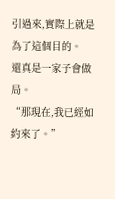引過來,實際上就是為了這個目的。
還真是一家子會做局。
“那現在,我已經如約來了。”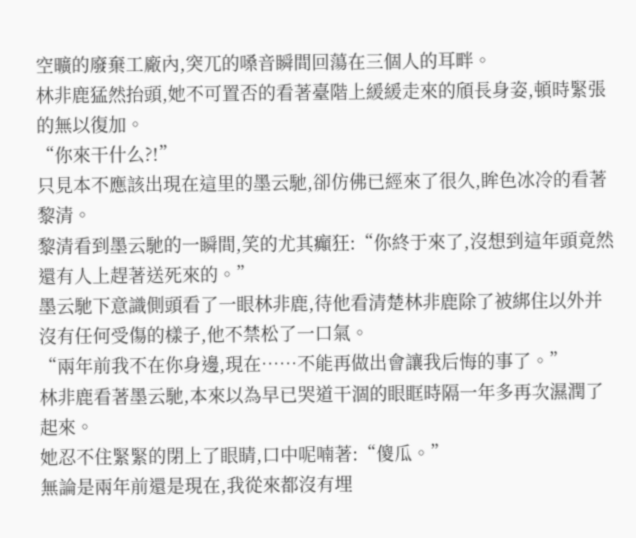空曠的廢棄工廠內,突兀的嗓音瞬間回蕩在三個人的耳畔。
林非鹿猛然抬頭,她不可置否的看著臺階上緩緩走來的頎長身姿,頓時緊張的無以復加。
“你來干什么?!”
只見本不應該出現在這里的墨云馳,卻仿佛已經來了很久,眸色冰冷的看著黎清。
黎清看到墨云馳的一瞬間,笑的尤其癲狂:“你終于來了,沒想到這年頭竟然還有人上趕著送死來的。”
墨云馳下意識側頭看了一眼林非鹿,待他看清楚林非鹿除了被綁住以外并沒有任何受傷的樣子,他不禁松了一口氣。
“兩年前我不在你身邊,現在……不能再做出會讓我后悔的事了。”
林非鹿看著墨云馳,本來以為早已哭道干涸的眼眶時隔一年多再次濕潤了起來。
她忍不住緊緊的閉上了眼睛,口中呢喃著:“傻瓜。”
無論是兩年前還是現在,我從來都沒有埋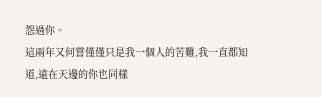怨過你。
這兩年又何嘗僅僅只是我一個人的苦難,我一直都知道,遠在天邊的你也同樣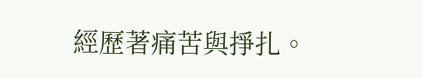經歷著痛苦與掙扎。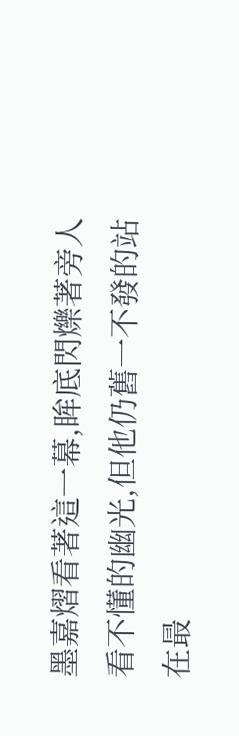墨嘉熠看著這一幕,眸底閃爍著旁人看不懂的幽光,但他仍舊一不發的站在最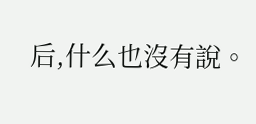后,什么也沒有說。